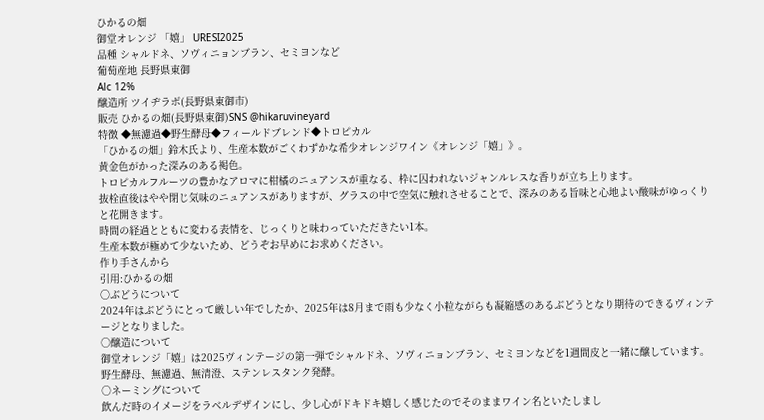ひかるの畑
御堂オレンジ 「嬉」 URESI2025
品種 シャルドネ、ソヴィニョンブラン、セミヨンなど
葡萄産地 長野県東御
Alc 12%
醸造所 ツイヂラボ(長野県東御市)
販売 ひかるの畑(長野県東御)SNS @hikaruvineyard
特徴 ◆無濾過◆野生酵母◆フィールドブレンド◆トロピカル
「ひかるの畑」鈴木氏より、生産本数がごくわずかな希少オレンジワイン《オレンジ「嬉」》。
黄金色がかった深みのある褐色。
トロピカルフルーツの豊かなアロマに柑橘のニュアンスが重なる、枠に囚われないジャンルレスな香りが立ち上ります。
抜栓直後はやや閉じ気味のニュアンスがありますが、グラスの中で空気に触れさせることで、深みのある旨味と心地よい酸味がゆっくりと花開きます。
時間の経過とともに変わる表情を、じっくりと味わっていただきたい1本。
生産本数が極めて少ないため、どうぞお早めにお求めください。
作り手さんから
引用:ひかるの畑
〇ぶどうについて
2024年はぶどうにとって厳しい年でしたか、2025年は8月まで雨も少なく小粒ながらも凝縮感のあるぶどうとなり期待のできるヴィンテージとなりました。
○醸造について
御堂オレンジ「嬉」は2025ヴィンテージの第一弾でシャルドネ、ソヴィニョンブラン、セミヨンなどを1週間皮と一緒に醸しています。
野生酵母、無濾過、無清澄、ステンレスタンク発酵。
○ネーミングについて
飲んだ時のイメージをラベルデザインにし、少し心がドキドキ嬉しく感じたのでそのままワイン名といたしまし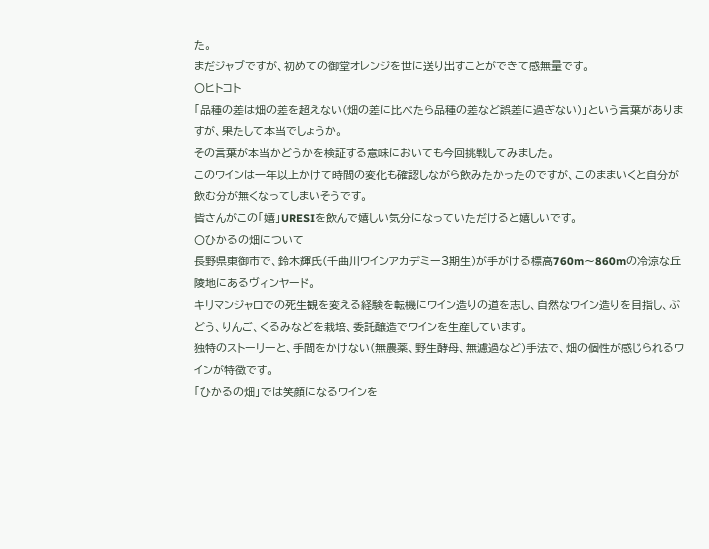た。
まだジャブですが、初めての御堂オレンジを世に送り出すことができて感無量です。
〇ヒトコト
「品種の差は畑の差を超えない(畑の差に比べたら品種の差など誤差に過ぎない)」という言葉がありますが、果たして本当でしょうか。
その言葉が本当かどうかを検証する意味においても今回挑戦してみました。
このワインは一年以上かけて時間の変化も確認しながら飲みたかったのですが、このままいくと自分が飲む分が無くなってしまいそうです。
皆さんがこの「嬉」URESIを飲んで嬉しい気分になっていただけると嬉しいです。
〇ひかるの畑について
長野県東御市で、鈴木輝氏(千曲川ワインアカデミー3期生)が手がける標高760m〜860mの冷涼な丘陵地にあるヴィンヤード。
キリマンジャロでの死生観を変える経験を転機にワイン造りの道を志し、自然なワイン造りを目指し、ぶどう、りんご、くるみなどを栽培、委託醸造でワインを生産しています。
独特のストーリーと、手間をかけない(無農薬、野生酵母、無濾過など)手法で、畑の個性が感じられるワインが特徴です。
「ひかるの畑」では笑顔になるワインを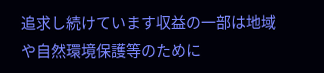追求し続けています収益の一部は地域や自然環境保護等のために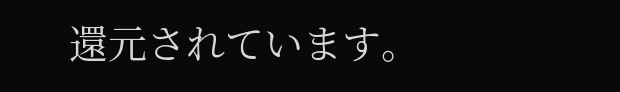還元されています。